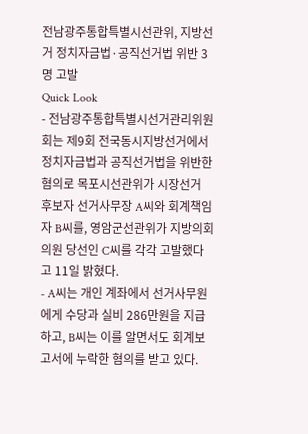전남광주통합특별시선관위, 지방선거 정치자금법·공직선거법 위반 3명 고발
Quick Look
- 전남광주통합특별시선거관리위원회는 제9회 전국동시지방선거에서 정치자금법과 공직선거법을 위반한 혐의로 목포시선관위가 시장선거 후보자 선거사무장 A씨와 회계책임자 B씨를, 영암군선관위가 지방의회의원 당선인 C씨를 각각 고발했다고 11일 밝혔다.
- A씨는 개인 계좌에서 선거사무원에게 수당과 실비 286만원을 지급하고, B씨는 이를 알면서도 회계보고서에 누락한 혐의를 받고 있다.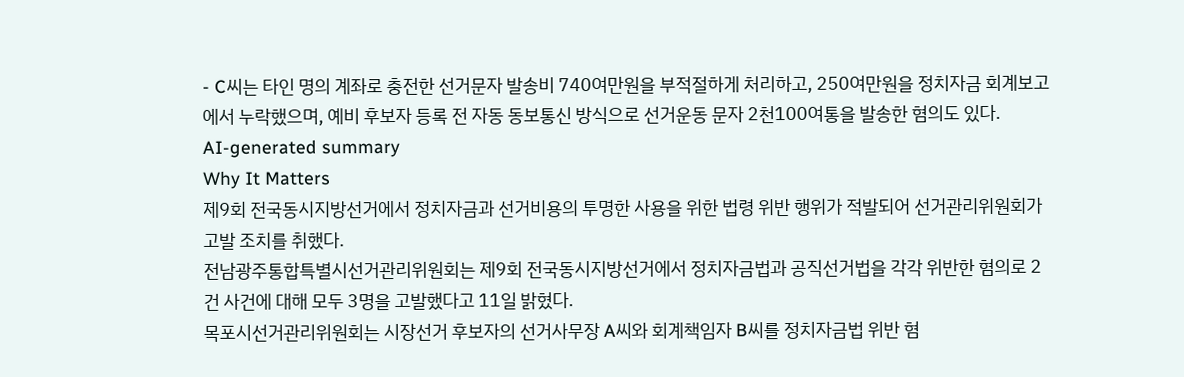- C씨는 타인 명의 계좌로 충전한 선거문자 발송비 740여만원을 부적절하게 처리하고, 250여만원을 정치자금 회계보고에서 누락했으며, 예비 후보자 등록 전 자동 동보통신 방식으로 선거운동 문자 2천100여통을 발송한 혐의도 있다.
AI-generated summary
Why It Matters
제9회 전국동시지방선거에서 정치자금과 선거비용의 투명한 사용을 위한 법령 위반 행위가 적발되어 선거관리위원회가 고발 조치를 취했다.
전남광주통합특별시선거관리위원회는 제9회 전국동시지방선거에서 정치자금법과 공직선거법을 각각 위반한 혐의로 2건 사건에 대해 모두 3명을 고발했다고 11일 밝혔다.
목포시선거관리위원회는 시장선거 후보자의 선거사무장 A씨와 회계책임자 B씨를 정치자금법 위반 혐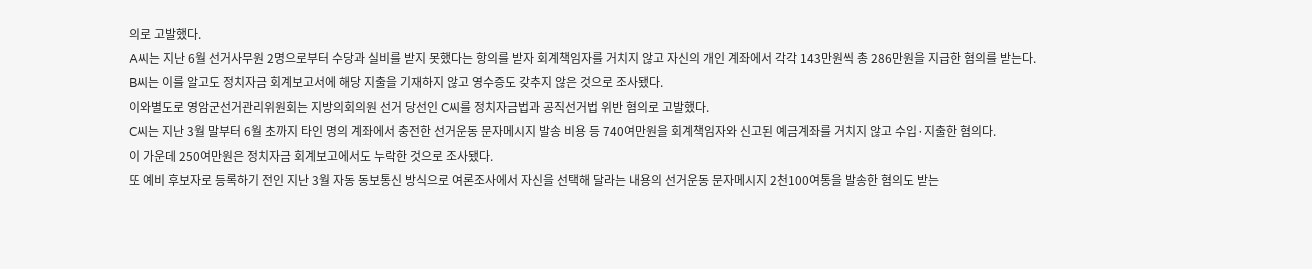의로 고발했다.
A씨는 지난 6월 선거사무원 2명으로부터 수당과 실비를 받지 못했다는 항의를 받자 회계책임자를 거치지 않고 자신의 개인 계좌에서 각각 143만원씩 총 286만원을 지급한 혐의를 받는다.
B씨는 이를 알고도 정치자금 회계보고서에 해당 지출을 기재하지 않고 영수증도 갖추지 않은 것으로 조사됐다.
이와별도로 영암군선거관리위원회는 지방의회의원 선거 당선인 C씨를 정치자금법과 공직선거법 위반 혐의로 고발했다.
C씨는 지난 3월 말부터 6월 초까지 타인 명의 계좌에서 충전한 선거운동 문자메시지 발송 비용 등 740여만원을 회계책임자와 신고된 예금계좌를 거치지 않고 수입·지출한 혐의다.
이 가운데 250여만원은 정치자금 회계보고에서도 누락한 것으로 조사됐다.
또 예비 후보자로 등록하기 전인 지난 3월 자동 동보통신 방식으로 여론조사에서 자신을 선택해 달라는 내용의 선거운동 문자메시지 2천100여통을 발송한 혐의도 받는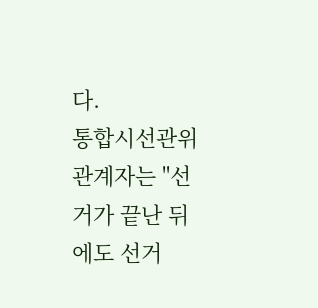다.
통합시선관위 관계자는 "선거가 끝난 뒤에도 선거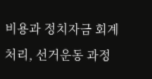비용과 정치자금 회계처리, 선거운동 과정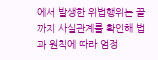에서 발생한 위법행위는 끝까지 사실관계를 확인해 법과 원칙에 따라 엄정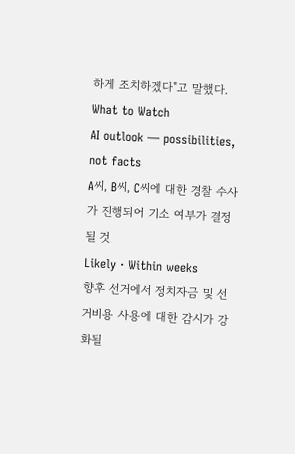하게 조치하겠다"고 말했다.
What to Watch
AI outlook — possibilities, not facts
A씨, B씨, C씨에 대한 경찰 수사가 진행되어 기소 여부가 결정될 것
Likely · Within weeks
향후 선거에서 정치자금 및 선거비용 사용에 대한 감시가 강화될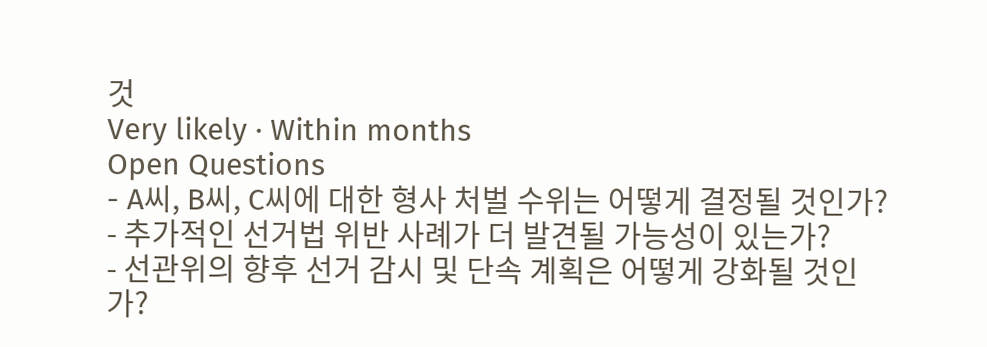것
Very likely · Within months
Open Questions
- A씨, B씨, C씨에 대한 형사 처벌 수위는 어떻게 결정될 것인가?
- 추가적인 선거법 위반 사례가 더 발견될 가능성이 있는가?
- 선관위의 향후 선거 감시 및 단속 계획은 어떻게 강화될 것인가?